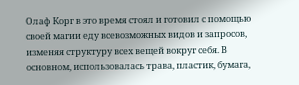Олаф Корг в это время стоял и готовил с помощью своей магии еду всевозможных видов и запросов, изменяя структуру всех вещей вокруг себя. В основном, использовалась трава, пластик, бумага,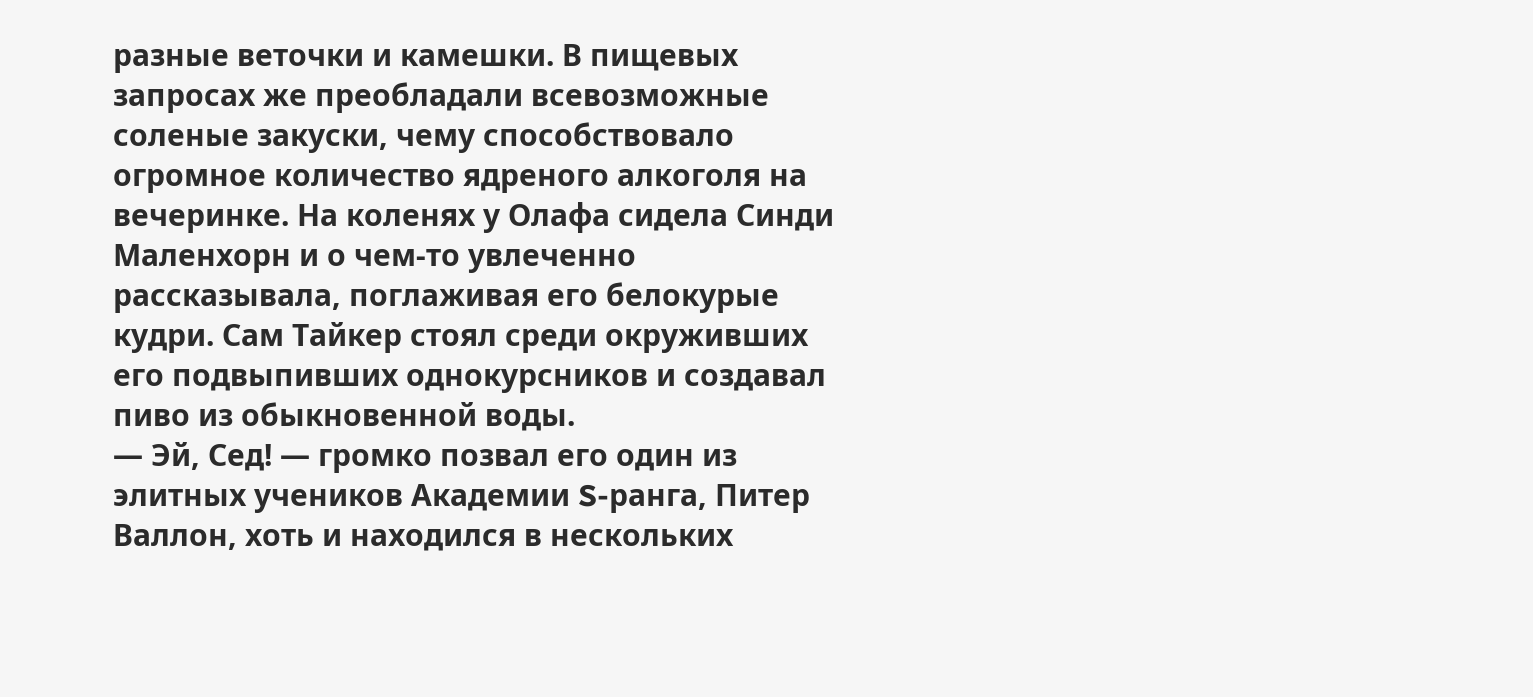разные веточки и камешки. В пищевых запросах же преобладали всевозможные соленые закуски, чему способствовало огромное количество ядреного алкоголя на вечеринке. На коленях у Олафа сидела Синди Маленхорн и о чем-то увлеченно рассказывала, поглаживая его белокурые кудри. Сам Тайкер стоял среди окруживших его подвыпивших однокурсников и создавал пиво из обыкновенной воды.
— Эй, Сед! — громко позвал его один из элитных учеников Академии S-ранга, Питер Валлон, хоть и находился в нескольких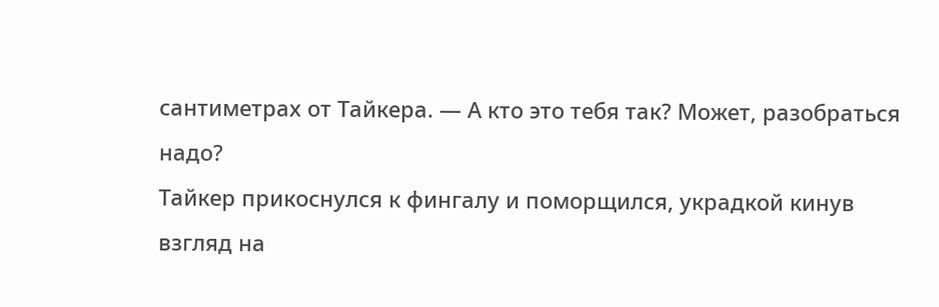сантиметрах от Тайкера. — А кто это тебя так? Может, разобраться надо?
Тайкер прикоснулся к фингалу и поморщился, украдкой кинув взгляд на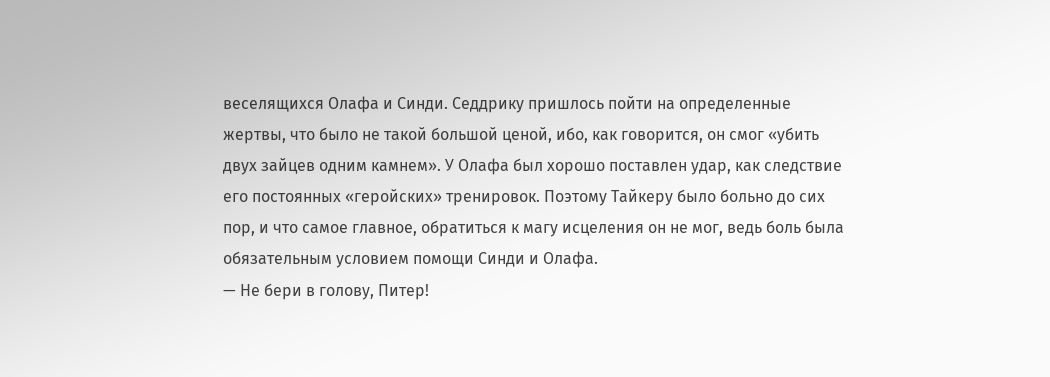веселящихся Олафа и Синди. Седдрику пришлось пойти на определенные жертвы, что было не такой большой ценой, ибо, как говорится, он смог «убить двух зайцев одним камнем». У Олафа был хорошо поставлен удар, как следствие его постоянных «геройских» тренировок. Поэтому Тайкеру было больно до сих пор, и что самое главное, обратиться к магу исцеления он не мог, ведь боль была обязательным условием помощи Синди и Олафа.
— Не бери в голову, Питер!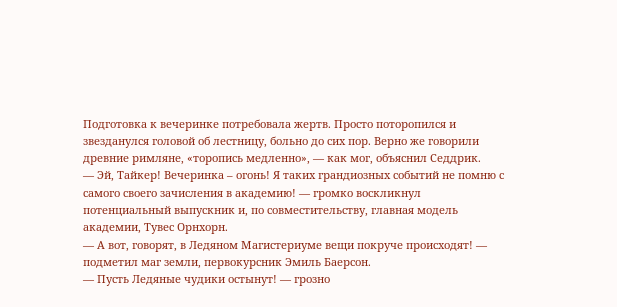Подготовка к вечеринке потребовала жертв. Просто поторопился и звезданулся головой об лестницу, больно до сих пор. Верно же говорили древние римляне, «торопись медленно», — как мог, объяснил Седдрик.
— Эй, Тайкер! Вечеринка – огонь! Я таких грандиозных событий не помню с самого своего зачисления в академию! — громко воскликнул потенциальный выпускник и, по совместительству, главная модель академии, Тувес Орнхорн.
— А вот, говорят, в Ледяном Магистериуме вещи покруче происходят! — подметил маг земли, первокурсник Эмиль Баерсон.
— Пусть Ледяные чудики остынут! — грозно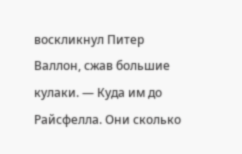воскликнул Питер Валлон, сжав большие кулаки. — Куда им до Райсфелла. Они сколько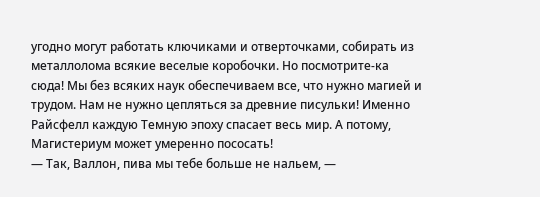угодно могут работать ключиками и отверточками, собирать из металлолома всякие веселые коробочки. Но посмотрите-ка сюда! Мы без всяких наук обеспечиваем все, что нужно магией и трудом. Нам не нужно цепляться за древние писульки! Именно Райсфелл каждую Темную эпоху спасает весь мир. А потому, Магистериум может умеренно пососать!
— Так, Валлон, пива мы тебе больше не нальем, —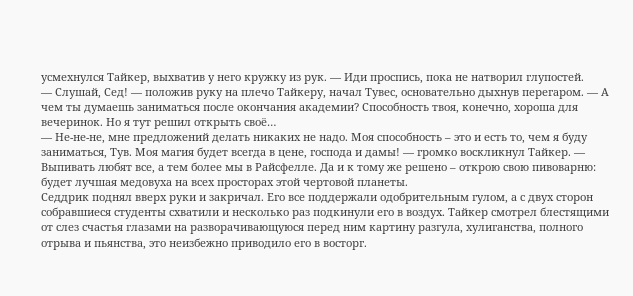усмехнулся Тайкер, выхватив у него кружку из рук. — Иди проспись, пока не натворил глупостей.
— Слушай, Сед! — положив руку на плечо Тайкеру, начал Тувес, основательно дыхнув перегаром. — А чем ты думаешь заниматься после окончания академии? Способность твоя, конечно, хороша для вечеринок. Но я тут решил открыть своё…
— Не-не-не, мне предложений делать никаких не надо. Моя способность – это и есть то, чем я буду заниматься, Тув. Моя магия будет всегда в цене, господа и дамы! — громко воскликнул Тайкер. — Выпивать любят все, а тем более мы в Райсфелле. Да и к тому же решено – открою свою пивоварню: будет лучшая медовуха на всех просторах этой чертовой планеты.
Седдрик поднял вверх руки и закричал. Его все поддержали одобрительным гулом, а с двух сторон собравшиеся студенты схватили и несколько раз подкинули его в воздух. Тайкер смотрел блестящими от слез счастья глазами на разворачивающуюся перед ним картину разгула, хулиганства, полного отрыва и пьянства, это неизбежно приводило его в восторг.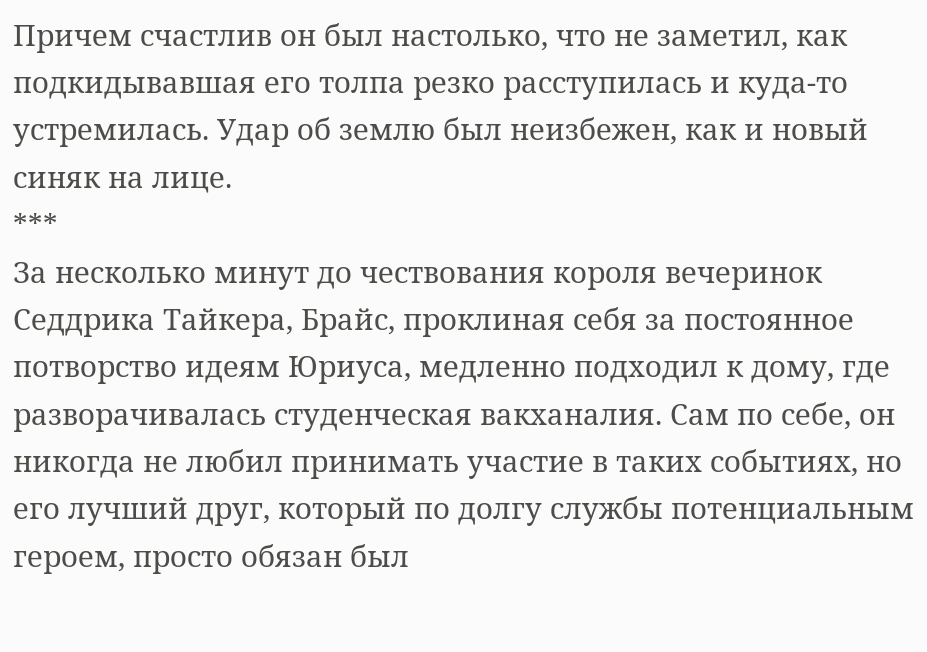Причем счастлив он был настолько, что не заметил, как подкидывавшая его толпа резко расступилась и куда-то устремилась. Удар об землю был неизбежен, как и новый синяк на лице.
***
За несколько минут до чествования короля вечеринок Седдрика Тайкера, Брайс, проклиная себя за постоянное потворство идеям Юриуса, медленно подходил к дому, где разворачивалась студенческая вакханалия. Сам по себе, он никогда не любил принимать участие в таких событиях, но его лучший друг, который по долгу службы потенциальным героем, просто обязан был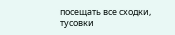посещать все сходки, тусовки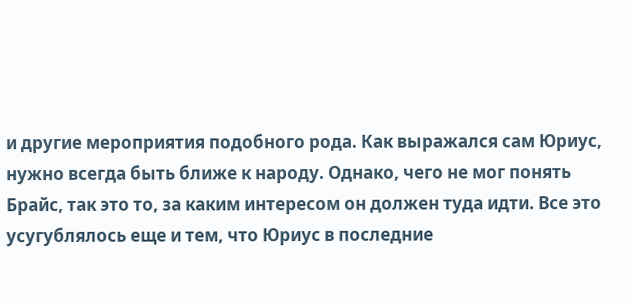и другие мероприятия подобного рода. Как выражался сам Юриус, нужно всегда быть ближе к народу. Однако, чего не мог понять Брайс, так это то, за каким интересом он должен туда идти. Все это усугублялось еще и тем, что Юриус в последние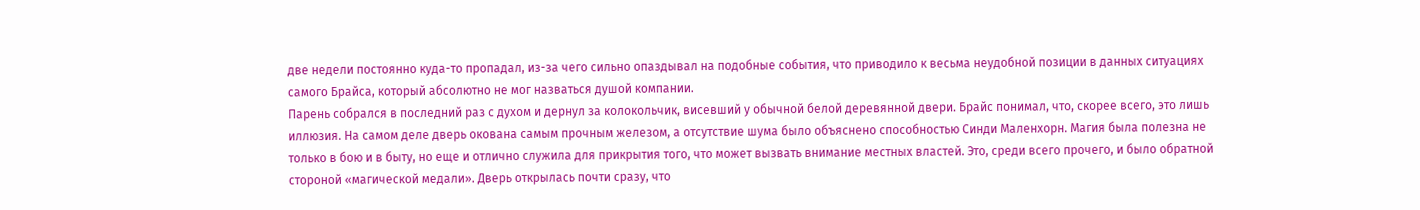две недели постоянно куда-то пропадал, из-за чего сильно опаздывал на подобные события, что приводило к весьма неудобной позиции в данных ситуациях самого Брайса, который абсолютно не мог назваться душой компании.
Парень собрался в последний раз с духом и дернул за колокольчик, висевший у обычной белой деревянной двери. Брайс понимал, что, скорее всего, это лишь иллюзия. На самом деле дверь окована самым прочным железом, а отсутствие шума было объяснено способностью Синди Маленхорн. Магия была полезна не только в бою и в быту, но еще и отлично служила для прикрытия того, что может вызвать внимание местных властей. Это, среди всего прочего, и было обратной стороной «магической медали». Дверь открылась почти сразу, что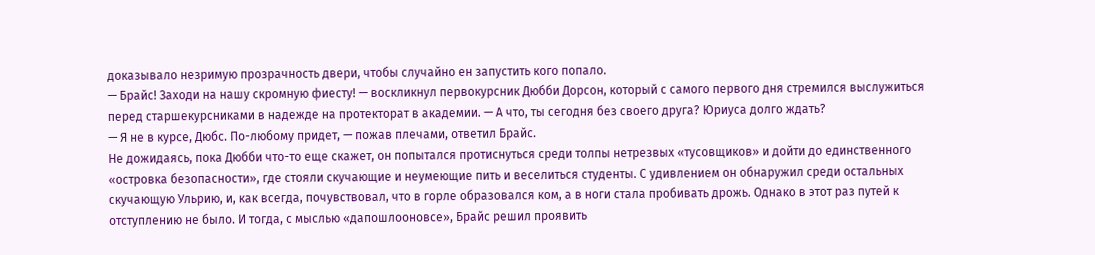доказывало незримую прозрачность двери, чтобы случайно ен запустить кого попало.
— Брайс! Заходи на нашу скромную фиесту! — воскликнул первокурсник Дюбби Дорсон, который с самого первого дня стремился выслужиться перед старшекурсниками в надежде на протекторат в академии. — А что, ты сегодня без своего друга? Юриуса долго ждать?
— Я не в курсе, Дюбс. По-любому придет, — пожав плечами, ответил Брайс.
Не дожидаясь, пока Дюбби что-то еще скажет, он попытался протиснуться среди толпы нетрезвых «тусовщиков» и дойти до единственного «островка безопасности», где стояли скучающие и неумеющие пить и веселиться студенты. С удивлением он обнаружил среди остальных скучающую Ульрию, и, как всегда, почувствовал, что в горле образовался ком, а в ноги стала пробивать дрожь. Однако в этот раз путей к отступлению не было. И тогда, с мыслью «дапошлооновсе», Брайс решил проявить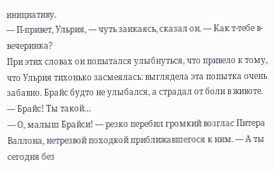инициативу.
— П-привет, Ульрия, — чуть заикаясь, сказал он. — Как т-тебе в-вечеринка?
При этих словах он попытался улыбнуться, что привело к тому, что Ульрия тихонько засмеялась: выглядела эта попытка очень забавно. Брайс будто не улыбался, а страдал от боли в животе.
— Брайс! Ты такой…
— О, малыш Брайси! — резко перебил громкий возглас Питера Валлона, нетрезвой походкой приближавшегося к ним. — А ты сегодня без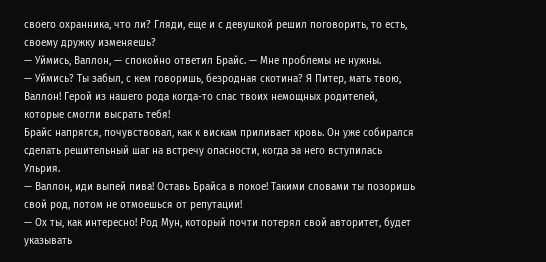своего охранника, что ли? Гляди, еще и с девушкой решил поговорить, то есть, своему дружку изменяешь?
— Уймись, Валлон, — спокойно ответил Брайс. — Мне проблемы не нужны.
— Уймись? Ты забыл, с кем говоришь, безродная скотина? Я Питер, мать твою, Валлон! Герой из нашего рода когда-то спас твоих немощных родителей, которые смогли высрать тебя!
Брайс напрягся, почувствовал, как к вискам приливает кровь. Он уже собирался сделать решительный шаг на встречу опасности, когда за него вступилась Ульрия.
— Валлон, иди выпей пива! Оставь Брайса в покое! Такими словами ты позоришь свой род, потом не отмоешься от репутации!
— Ох ты, как интересно! Род Мун, который почти потерял свой авторитет, будет указывать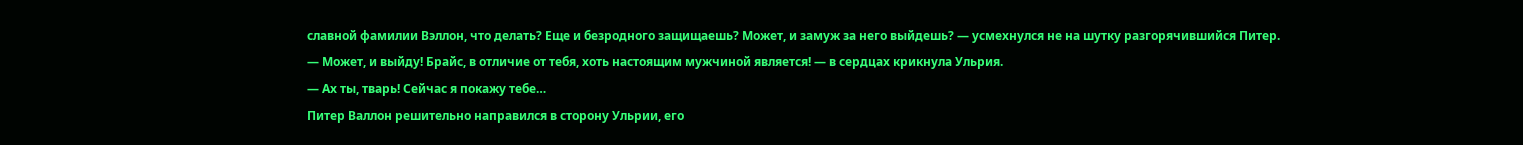славной фамилии Вэллон, что делать? Еще и безродного защищаешь? Может, и замуж за него выйдешь? — усмехнулся не на шутку разгорячившийся Питер.
— Может, и выйду! Брайс, в отличие от тебя, хоть настоящим мужчиной является! — в сердцах крикнула Ульрия.
— Ах ты, тварь! Сейчас я покажу тебе…
Питер Валлон решительно направился в сторону Ульрии, его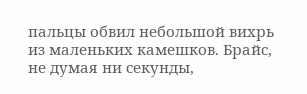пальцы обвил небольшой вихрь из маленьких камешков. Брайс, не думая ни секунды,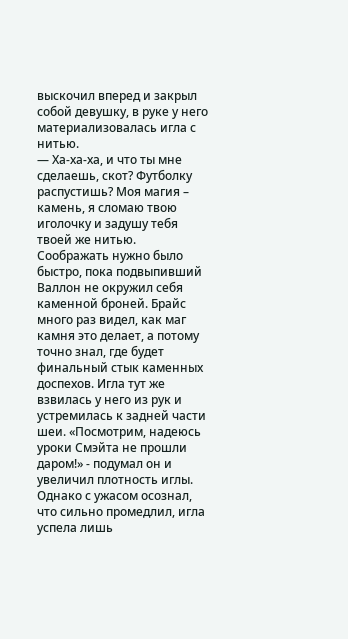выскочил вперед и закрыл собой девушку, в руке у него материализовалась игла с нитью.
— Ха-ха-ха, и что ты мне сделаешь, скот? Футболку распустишь? Моя магия – камень, я сломаю твою иголочку и задушу тебя твоей же нитью.
Соображать нужно было быстро, пока подвыпивший Валлон не окружил себя каменной броней. Брайс много раз видел, как маг камня это делает, а потому точно знал, где будет финальный стык каменных доспехов. Игла тут же взвилась у него из рук и устремилась к задней части шеи. «Посмотрим, надеюсь уроки Смэйта не прошли даром!» - подумал он и увеличил плотность иглы. Однако с ужасом осознал, что сильно промедлил, игла успела лишь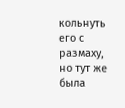кольнуть его с размаху, но тут же была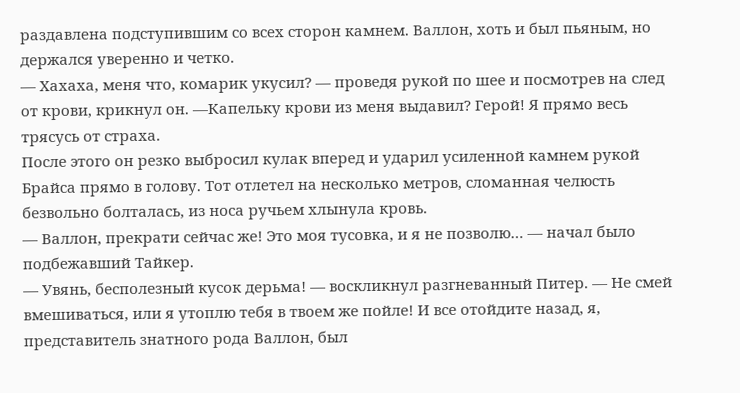раздавлена подступившим со всех сторон камнем. Валлон, хоть и был пьяным, но держался уверенно и четко.
— Хахаха, меня что, комарик укусил? — проведя рукой по шее и посмотрев на след от крови, крикнул он. —Капельку крови из меня выдавил? Герой! Я прямо весь трясусь от страха.
После этого он резко выбросил кулак вперед и ударил усиленной камнем рукой Брайса прямо в голову. Тот отлетел на несколько метров, сломанная челюсть безвольно болталась, из носа ручьем хлынула кровь.
— Валлон, прекрати сейчас же! Это моя тусовка, и я не позволю… — начал было подбежавший Тайкер.
— Увянь, бесполезный кусок дерьма! — воскликнул разгневанный Питер. — Не смей вмешиваться, или я утоплю тебя в твоем же пойле! И все отойдите назад, я, представитель знатного рода Валлон, был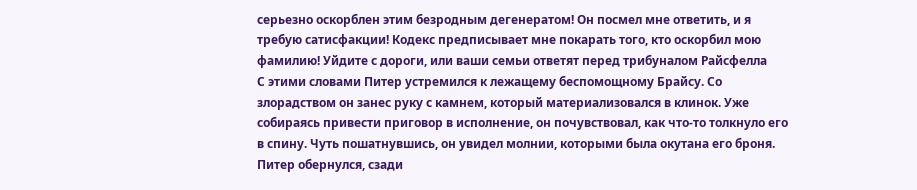серьезно оскорблен этим безродным дегенератом! Он посмел мне ответить, и я требую сатисфакции! Кодекс предписывает мне покарать того, кто оскорбил мою фамилию! Уйдите с дороги, или ваши семьи ответят перед трибуналом Райсфелла
С этими словами Питер устремился к лежащему беспомощному Брайсу. Со злорадством он занес руку с камнем, который материализовался в клинок. Уже собираясь привести приговор в исполнение, он почувствовал, как что-то толкнуло его в спину. Чуть пошатнувшись, он увидел молнии, которыми была окутана его броня. Питер обернулся, сзади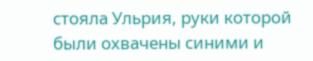стояла Ульрия, руки которой были охвачены синими и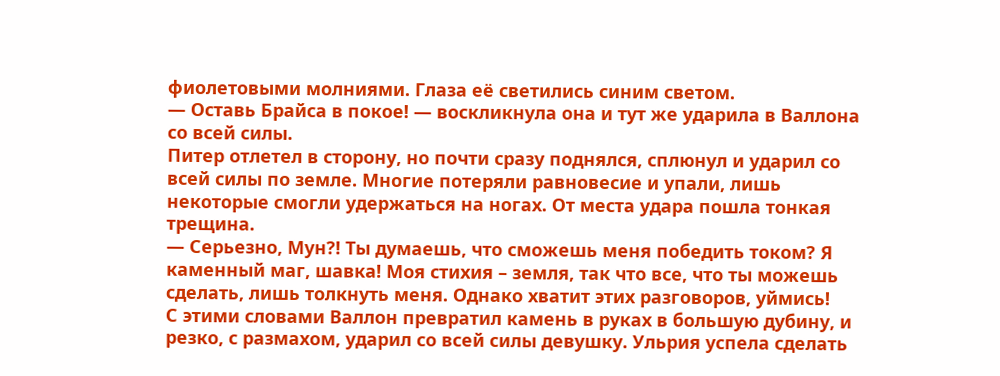фиолетовыми молниями. Глаза её светились синим светом.
— Оставь Брайса в покое! — воскликнула она и тут же ударила в Валлона со всей силы.
Питер отлетел в сторону, но почти сразу поднялся, сплюнул и ударил со всей силы по земле. Многие потеряли равновесие и упали, лишь некоторые смогли удержаться на ногах. От места удара пошла тонкая трещина.
— Серьезно, Мун?! Ты думаешь, что сможешь меня победить током? Я каменный маг, шавка! Моя стихия – земля, так что все, что ты можешь сделать, лишь толкнуть меня. Однако хватит этих разговоров, уймись!
С этими словами Валлон превратил камень в руках в большую дубину, и резко, с размахом, ударил со всей силы девушку. Ульрия успела сделать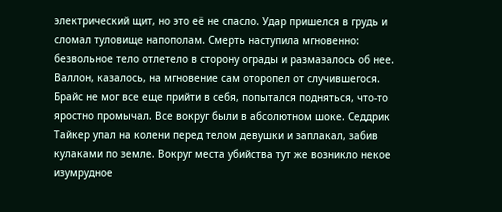электрический щит, но это её не спасло. Удар пришелся в грудь и сломал туловище напополам. Смерть наступила мгновенно: безвольное тело отлетело в сторону ограды и размазалось об нее. Валлон, казалось, на мгновение сам оторопел от случившегося. Брайс не мог все еще прийти в себя, попытался подняться, что-то яростно промычал. Все вокруг были в абсолютном шоке. Седдрик Тайкер упал на колени перед телом девушки и заплакал, забив кулаками по земле. Вокруг места убийства тут же возникло некое изумрудное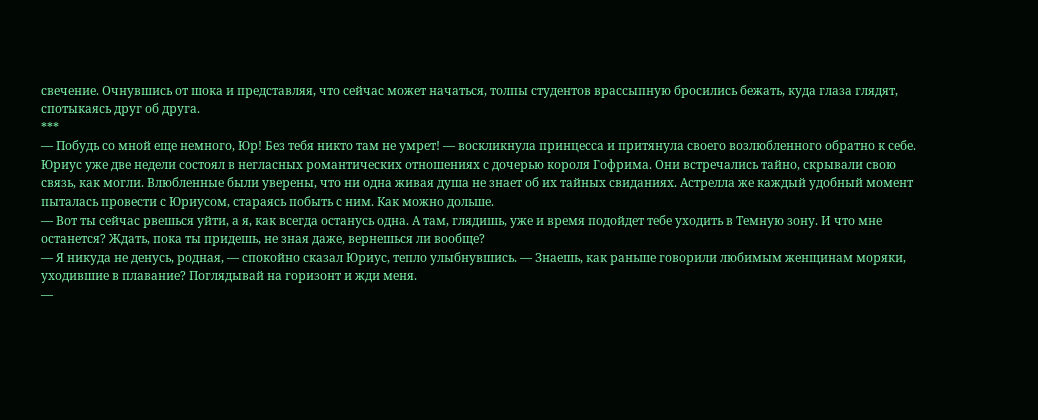свечение. Очнувшись от шока и представляя, что сейчас может начаться, толпы студентов врассыпную бросились бежать, куда глаза глядят, спотыкаясь друг об друга.
***
— Побудь со мной еще немного, Юр! Без тебя никто там не умрет! — воскликнула принцесса и притянула своего возлюбленного обратно к себе.
Юриус уже две недели состоял в негласных романтических отношениях с дочерью короля Гофрима. Они встречались тайно, скрывали свою связь, как могли. Влюбленные были уверены, что ни одна живая душа не знает об их тайных свиданиях. Астрелла же каждый удобный момент пыталась провести с Юриусом, стараясь побыть с ним. Как можно дольше.
— Вот ты сейчас рвешься уйти, а я, как всегда останусь одна. А там, глядишь, уже и время подойдет тебе уходить в Темную зону. И что мне останется? Ждать, пока ты придешь, не зная даже, вернешься ли вообще?
— Я никуда не денусь, родная, — спокойно сказал Юриус, тепло улыбнувшись. — Знаешь, как раньше говорили любимым женщинам моряки, уходившие в плавание? Поглядывай на горизонт и жди меня.
—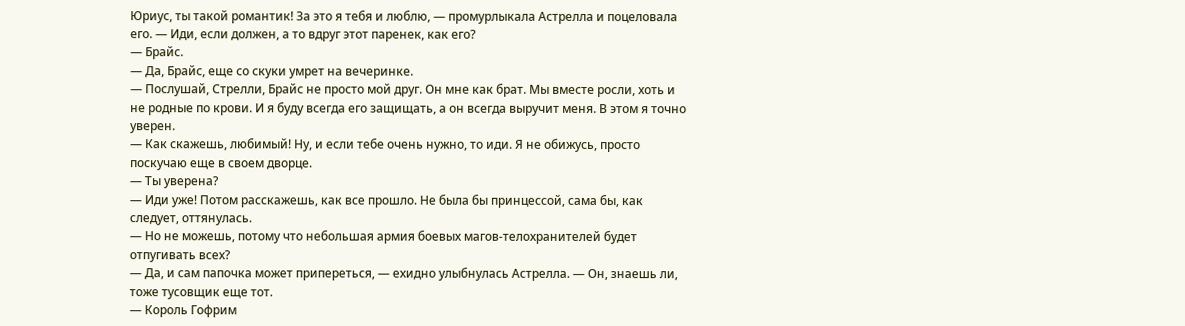Юриус, ты такой романтик! За это я тебя и люблю, — промурлыкала Астрелла и поцеловала его. — Иди, если должен, а то вдруг этот паренек, как его?
— Брайс.
— Да, Брайс, еще со скуки умрет на вечеринке.
— Послушай, Стрелли, Брайс не просто мой друг. Он мне как брат. Мы вместе росли, хоть и не родные по крови. И я буду всегда его защищать, а он всегда выручит меня. В этом я точно уверен.
— Как скажешь, любимый! Ну, и если тебе очень нужно, то иди. Я не обижусь, просто поскучаю еще в своем дворце.
— Ты уверена?
— Иди уже! Потом расскажешь, как все прошло. Не была бы принцессой, сама бы, как следует, оттянулась.
— Но не можешь, потому что небольшая армия боевых магов-телохранителей будет отпугивать всех?
— Да, и сам папочка может припереться, — ехидно улыбнулась Астрелла. — Он, знаешь ли, тоже тусовщик еще тот.
— Король Гофрим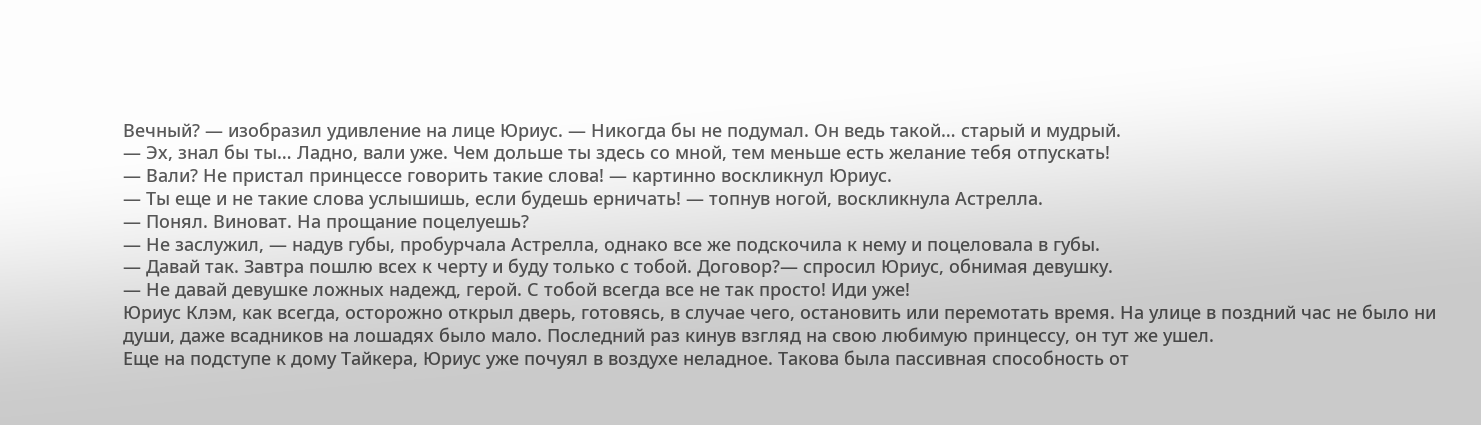Вечный? — изобразил удивление на лице Юриус. — Никогда бы не подумал. Он ведь такой… старый и мудрый.
— Эх, знал бы ты… Ладно, вали уже. Чем дольше ты здесь со мной, тем меньше есть желание тебя отпускать!
— Вали? Не пристал принцессе говорить такие слова! — картинно воскликнул Юриус.
— Ты еще и не такие слова услышишь, если будешь ерничать! — топнув ногой, воскликнула Астрелла.
— Понял. Виноват. На прощание поцелуешь?
— Не заслужил, — надув губы, пробурчала Астрелла, однако все же подскочила к нему и поцеловала в губы.
— Давай так. Завтра пошлю всех к черту и буду только с тобой. Договор?— спросил Юриус, обнимая девушку.
— Не давай девушке ложных надежд, герой. С тобой всегда все не так просто! Иди уже!
Юриус Клэм, как всегда, осторожно открыл дверь, готовясь, в случае чего, остановить или перемотать время. На улице в поздний час не было ни души, даже всадников на лошадях было мало. Последний раз кинув взгляд на свою любимую принцессу, он тут же ушел.
Еще на подступе к дому Тайкера, Юриус уже почуял в воздухе неладное. Такова была пассивная способность от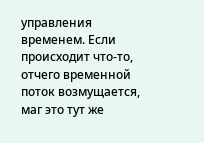управления временем. Если происходит что-то, отчего временной поток возмущается, маг это тут же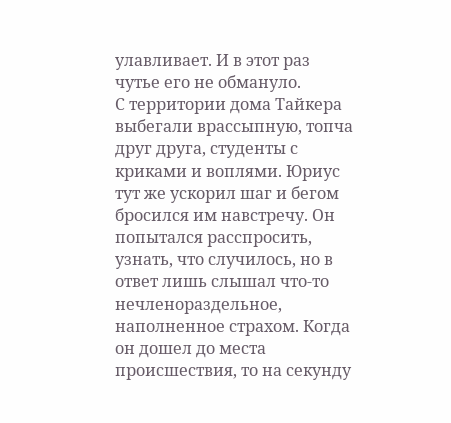улавливает. И в этот раз чутье его не обмануло.
С территории дома Тайкера выбегали врассыпную, топча друг друга, студенты с криками и воплями. Юриус тут же ускорил шаг и бегом бросился им навстречу. Он попытался расспросить, узнать, что случилось, но в ответ лишь слышал что-то нечленораздельное, наполненное страхом. Когда он дошел до места происшествия, то на секунду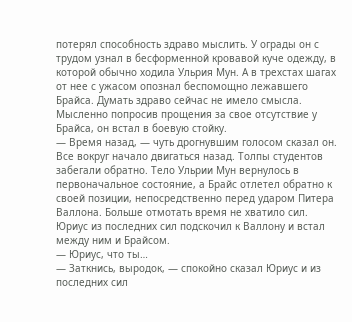потерял способность здраво мыслить. У ограды он с трудом узнал в бесформенной кровавой куче одежду, в которой обычно ходила Ульрия Мун. А в трехстах шагах от нее с ужасом опознал беспомощно лежавшего Брайса. Думать здраво сейчас не имело смысла. Мысленно попросив прощения за свое отсутствие у Брайса, он встал в боевую стойку.
— Время назад, — чуть дрогнувшим голосом сказал он.
Все вокруг начало двигаться назад. Толпы студентов забегали обратно. Тело Ульрии Мун вернулось в первоначальное состояние, а Брайс отлетел обратно к своей позиции, непосредственно перед ударом Питера Валлона. Больше отмотать время не хватило сил. Юриус из последних сил подскочил к Валлону и встал между ним и Брайсом.
— Юриус, что ты…
— Заткнись, выродок, — спокойно сказал Юриус и из последних сил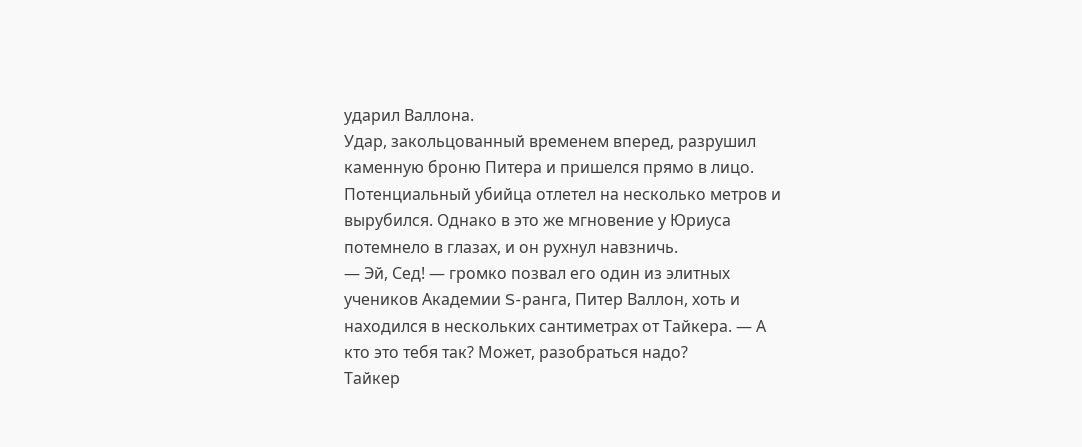ударил Валлона.
Удар, закольцованный временем вперед, разрушил каменную броню Питера и пришелся прямо в лицо. Потенциальный убийца отлетел на несколько метров и вырубился. Однако в это же мгновение у Юриуса потемнело в глазах, и он рухнул навзничь.
— Эй, Сед! — громко позвал его один из элитных учеников Академии S-ранга, Питер Валлон, хоть и находился в нескольких сантиметрах от Тайкера. — А кто это тебя так? Может, разобраться надо?
Тайкер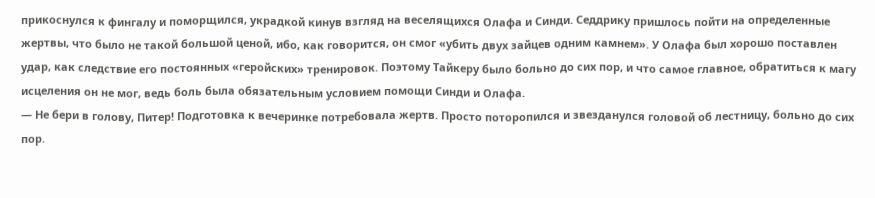прикоснулся к фингалу и поморщился, украдкой кинув взгляд на веселящихся Олафа и Синди. Седдрику пришлось пойти на определенные жертвы, что было не такой большой ценой, ибо, как говорится, он смог «убить двух зайцев одним камнем». У Олафа был хорошо поставлен удар, как следствие его постоянных «геройских» тренировок. Поэтому Тайкеру было больно до сих пор, и что самое главное, обратиться к магу исцеления он не мог, ведь боль была обязательным условием помощи Синди и Олафа.
— Не бери в голову, Питер! Подготовка к вечеринке потребовала жертв. Просто поторопился и звезданулся головой об лестницу, больно до сих пор.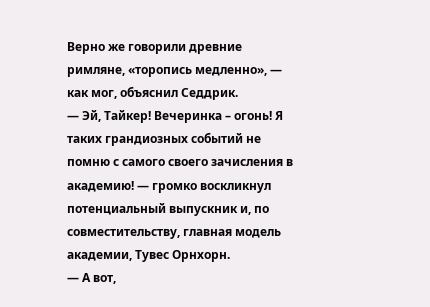Верно же говорили древние римляне, «торопись медленно», — как мог, объяснил Седдрик.
— Эй, Тайкер! Вечеринка – огонь! Я таких грандиозных событий не помню с самого своего зачисления в академию! — громко воскликнул потенциальный выпускник и, по совместительству, главная модель академии, Тувес Орнхорн.
— А вот,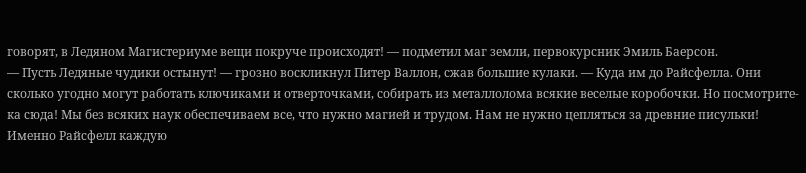говорят, в Ледяном Магистериуме вещи покруче происходят! — подметил маг земли, первокурсник Эмиль Баерсон.
— Пусть Ледяные чудики остынут! — грозно воскликнул Питер Валлон, сжав большие кулаки. — Куда им до Райсфелла. Они сколько угодно могут работать ключиками и отверточками, собирать из металлолома всякие веселые коробочки. Но посмотрите-ка сюда! Мы без всяких наук обеспечиваем все, что нужно магией и трудом. Нам не нужно цепляться за древние писульки! Именно Райсфелл каждую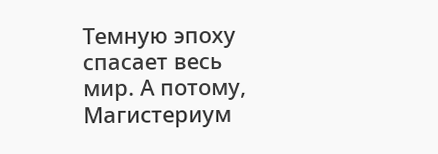Темную эпоху спасает весь мир. А потому, Магистериум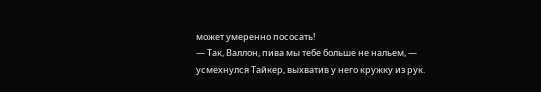может умеренно пососать!
— Так, Валлон, пива мы тебе больше не нальем, — усмехнулся Тайкер, выхватив у него кружку из рук.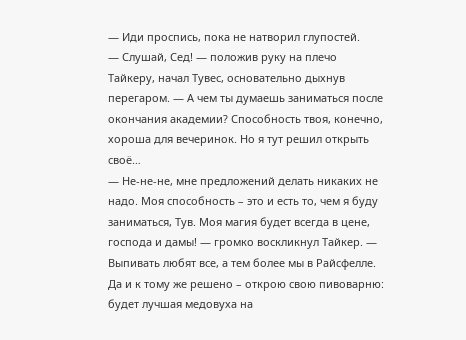— Иди проспись, пока не натворил глупостей.
— Слушай, Сед! — положив руку на плечо Тайкеру, начал Тувес, основательно дыхнув перегаром. — А чем ты думаешь заниматься после окончания академии? Способность твоя, конечно, хороша для вечеринок. Но я тут решил открыть своё…
— Не-не-не, мне предложений делать никаких не надо. Моя способность – это и есть то, чем я буду заниматься, Тув. Моя магия будет всегда в цене, господа и дамы! — громко воскликнул Тайкер. — Выпивать любят все, а тем более мы в Райсфелле. Да и к тому же решено – открою свою пивоварню: будет лучшая медовуха на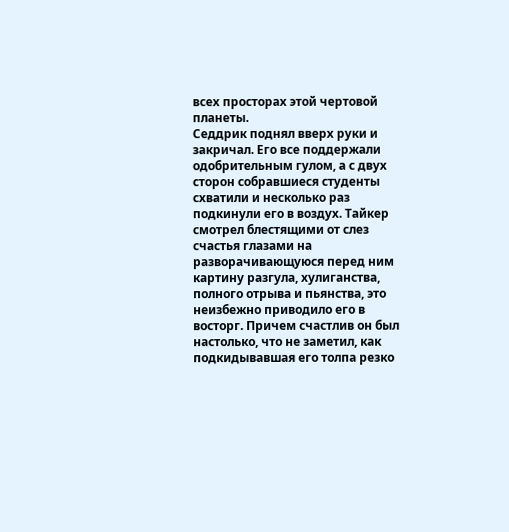всех просторах этой чертовой планеты.
Седдрик поднял вверх руки и закричал. Его все поддержали одобрительным гулом, а с двух сторон собравшиеся студенты схватили и несколько раз подкинули его в воздух. Тайкер смотрел блестящими от слез счастья глазами на разворачивающуюся перед ним картину разгула, хулиганства, полного отрыва и пьянства, это неизбежно приводило его в восторг. Причем счастлив он был настолько, что не заметил, как подкидывавшая его толпа резко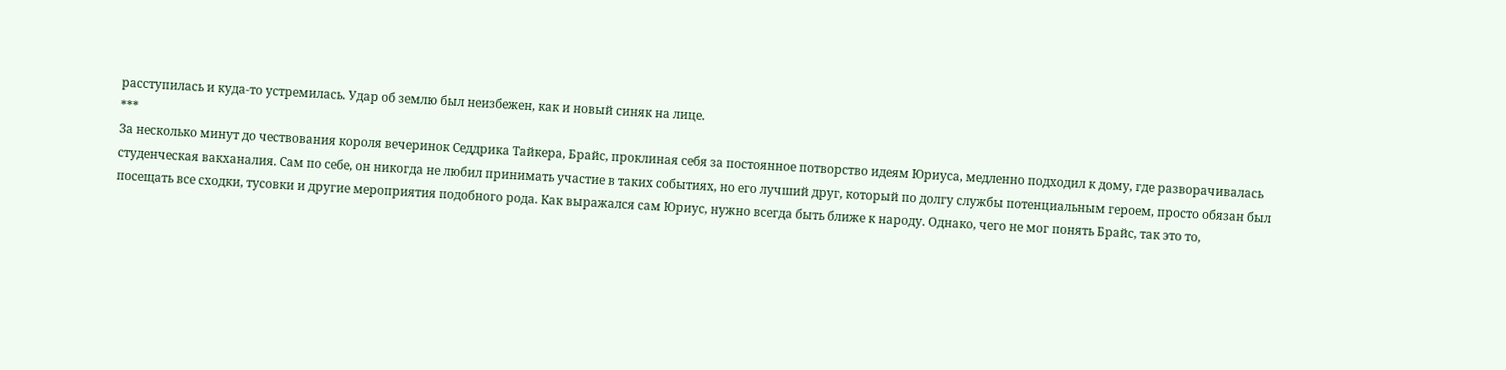расступилась и куда-то устремилась. Удар об землю был неизбежен, как и новый синяк на лице.
***
За несколько минут до чествования короля вечеринок Седдрика Тайкера, Брайс, проклиная себя за постоянное потворство идеям Юриуса, медленно подходил к дому, где разворачивалась студенческая вакханалия. Сам по себе, он никогда не любил принимать участие в таких событиях, но его лучший друг, который по долгу службы потенциальным героем, просто обязан был посещать все сходки, тусовки и другие мероприятия подобного рода. Как выражался сам Юриус, нужно всегда быть ближе к народу. Однако, чего не мог понять Брайс, так это то,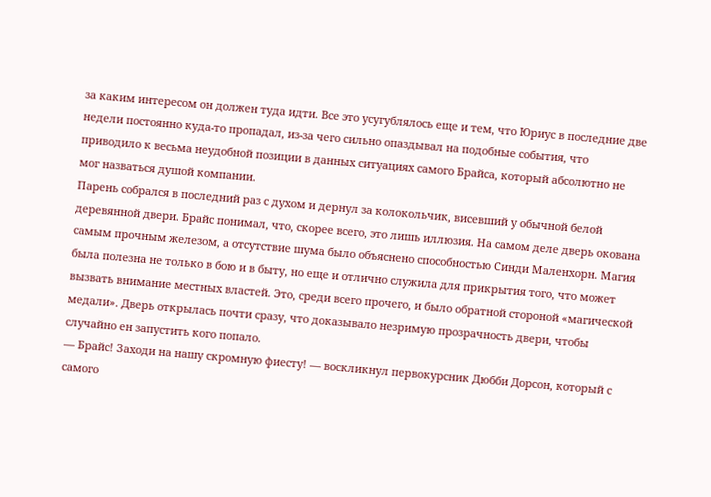за каким интересом он должен туда идти. Все это усугублялось еще и тем, что Юриус в последние две недели постоянно куда-то пропадал, из-за чего сильно опаздывал на подобные события, что приводило к весьма неудобной позиции в данных ситуациях самого Брайса, который абсолютно не мог назваться душой компании.
Парень собрался в последний раз с духом и дернул за колокольчик, висевший у обычной белой деревянной двери. Брайс понимал, что, скорее всего, это лишь иллюзия. На самом деле дверь окована самым прочным железом, а отсутствие шума было объяснено способностью Синди Маленхорн. Магия была полезна не только в бою и в быту, но еще и отлично служила для прикрытия того, что может вызвать внимание местных властей. Это, среди всего прочего, и было обратной стороной «магической медали». Дверь открылась почти сразу, что доказывало незримую прозрачность двери, чтобы случайно ен запустить кого попало.
— Брайс! Заходи на нашу скромную фиесту! — воскликнул первокурсник Дюбби Дорсон, который с самого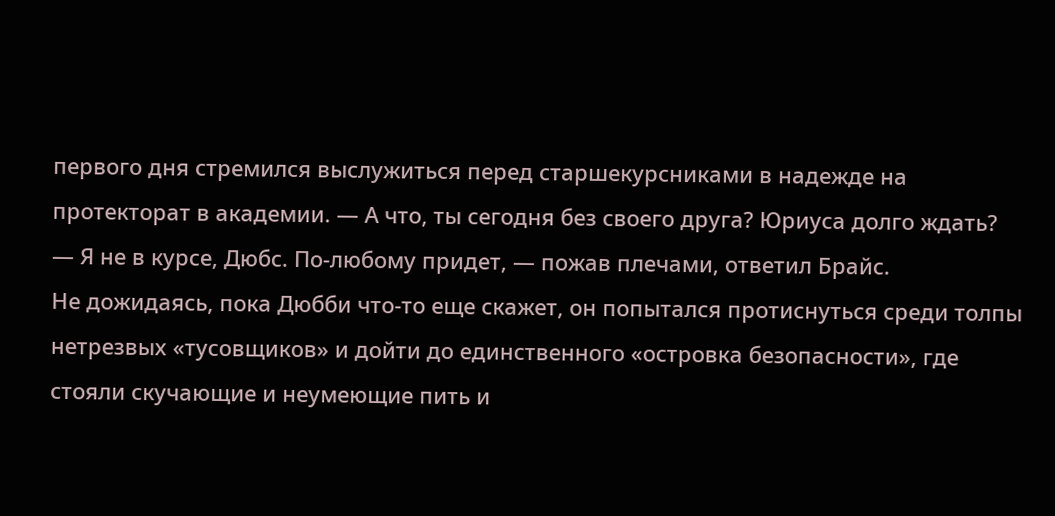первого дня стремился выслужиться перед старшекурсниками в надежде на протекторат в академии. — А что, ты сегодня без своего друга? Юриуса долго ждать?
— Я не в курсе, Дюбс. По-любому придет, — пожав плечами, ответил Брайс.
Не дожидаясь, пока Дюбби что-то еще скажет, он попытался протиснуться среди толпы нетрезвых «тусовщиков» и дойти до единственного «островка безопасности», где стояли скучающие и неумеющие пить и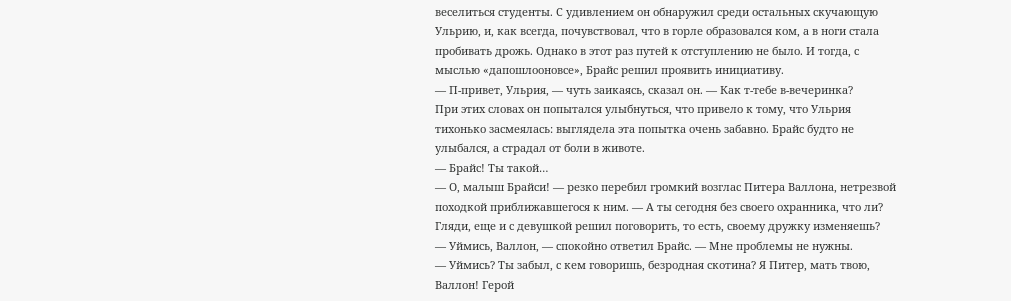веселиться студенты. С удивлением он обнаружил среди остальных скучающую Ульрию, и, как всегда, почувствовал, что в горле образовался ком, а в ноги стала пробивать дрожь. Однако в этот раз путей к отступлению не было. И тогда, с мыслью «дапошлооновсе», Брайс решил проявить инициативу.
— П-привет, Ульрия, — чуть заикаясь, сказал он. — Как т-тебе в-вечеринка?
При этих словах он попытался улыбнуться, что привело к тому, что Ульрия тихонько засмеялась: выглядела эта попытка очень забавно. Брайс будто не улыбался, а страдал от боли в животе.
— Брайс! Ты такой…
— О, малыш Брайси! — резко перебил громкий возглас Питера Валлона, нетрезвой походкой приближавшегося к ним. — А ты сегодня без своего охранника, что ли? Гляди, еще и с девушкой решил поговорить, то есть, своему дружку изменяешь?
— Уймись, Валлон, — спокойно ответил Брайс. — Мне проблемы не нужны.
— Уймись? Ты забыл, с кем говоришь, безродная скотина? Я Питер, мать твою, Валлон! Герой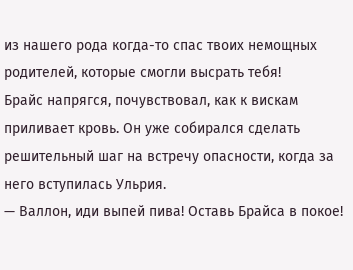из нашего рода когда-то спас твоих немощных родителей, которые смогли высрать тебя!
Брайс напрягся, почувствовал, как к вискам приливает кровь. Он уже собирался сделать решительный шаг на встречу опасности, когда за него вступилась Ульрия.
— Валлон, иди выпей пива! Оставь Брайса в покое!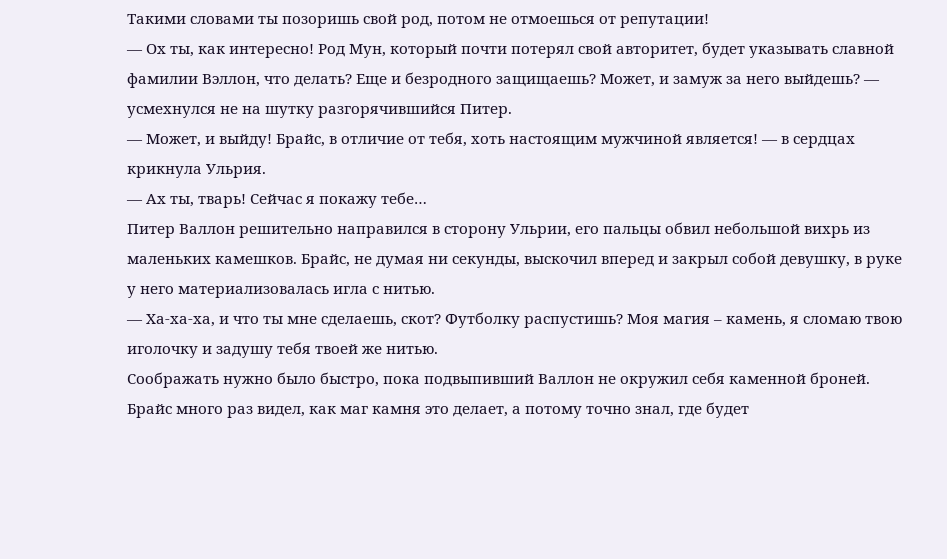Такими словами ты позоришь свой род, потом не отмоешься от репутации!
— Ох ты, как интересно! Род Мун, который почти потерял свой авторитет, будет указывать славной фамилии Вэллон, что делать? Еще и безродного защищаешь? Может, и замуж за него выйдешь? — усмехнулся не на шутку разгорячившийся Питер.
— Может, и выйду! Брайс, в отличие от тебя, хоть настоящим мужчиной является! — в сердцах крикнула Ульрия.
— Ах ты, тварь! Сейчас я покажу тебе…
Питер Валлон решительно направился в сторону Ульрии, его пальцы обвил небольшой вихрь из маленьких камешков. Брайс, не думая ни секунды, выскочил вперед и закрыл собой девушку, в руке у него материализовалась игла с нитью.
— Ха-ха-ха, и что ты мне сделаешь, скот? Футболку распустишь? Моя магия – камень, я сломаю твою иголочку и задушу тебя твоей же нитью.
Соображать нужно было быстро, пока подвыпивший Валлон не окружил себя каменной броней. Брайс много раз видел, как маг камня это делает, а потому точно знал, где будет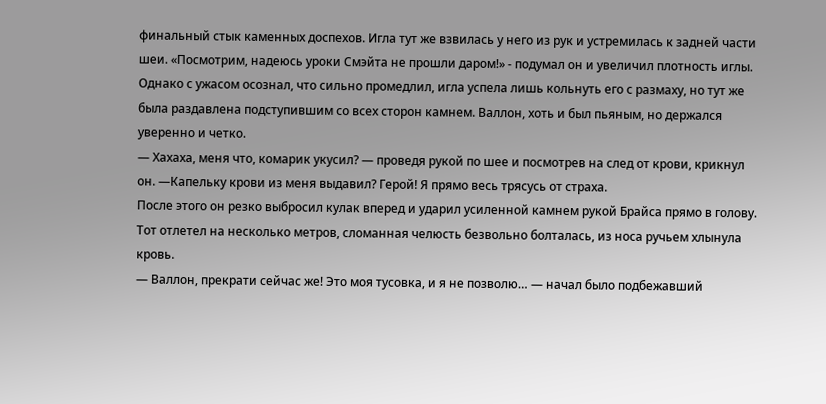финальный стык каменных доспехов. Игла тут же взвилась у него из рук и устремилась к задней части шеи. «Посмотрим, надеюсь уроки Смэйта не прошли даром!» - подумал он и увеличил плотность иглы. Однако с ужасом осознал, что сильно промедлил, игла успела лишь кольнуть его с размаху, но тут же была раздавлена подступившим со всех сторон камнем. Валлон, хоть и был пьяным, но держался уверенно и четко.
— Хахаха, меня что, комарик укусил? — проведя рукой по шее и посмотрев на след от крови, крикнул он. —Капельку крови из меня выдавил? Герой! Я прямо весь трясусь от страха.
После этого он резко выбросил кулак вперед и ударил усиленной камнем рукой Брайса прямо в голову. Тот отлетел на несколько метров, сломанная челюсть безвольно болталась, из носа ручьем хлынула кровь.
— Валлон, прекрати сейчас же! Это моя тусовка, и я не позволю… — начал было подбежавший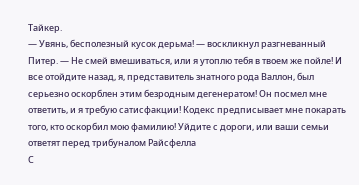Тайкер.
— Увянь, бесполезный кусок дерьма! — воскликнул разгневанный Питер. — Не смей вмешиваться, или я утоплю тебя в твоем же пойле! И все отойдите назад, я, представитель знатного рода Валлон, был серьезно оскорблен этим безродным дегенератом! Он посмел мне ответить, и я требую сатисфакции! Кодекс предписывает мне покарать того, кто оскорбил мою фамилию! Уйдите с дороги, или ваши семьи ответят перед трибуналом Райсфелла
С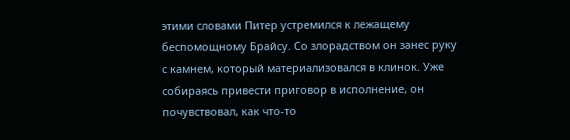этими словами Питер устремился к лежащему беспомощному Брайсу. Со злорадством он занес руку с камнем, который материализовался в клинок. Уже собираясь привести приговор в исполнение, он почувствовал, как что-то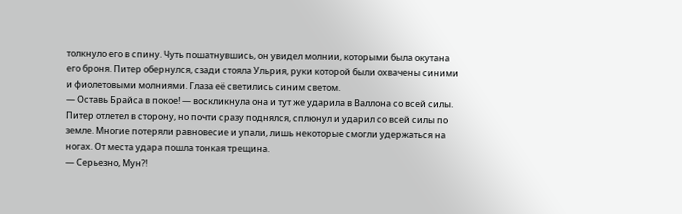толкнуло его в спину. Чуть пошатнувшись, он увидел молнии, которыми была окутана его броня. Питер обернулся, сзади стояла Ульрия, руки которой были охвачены синими и фиолетовыми молниями. Глаза её светились синим светом.
— Оставь Брайса в покое! — воскликнула она и тут же ударила в Валлона со всей силы.
Питер отлетел в сторону, но почти сразу поднялся, сплюнул и ударил со всей силы по земле. Многие потеряли равновесие и упали, лишь некоторые смогли удержаться на ногах. От места удара пошла тонкая трещина.
— Серьезно, Мун?!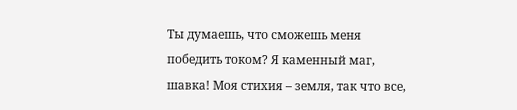Ты думаешь, что сможешь меня победить током? Я каменный маг, шавка! Моя стихия – земля, так что все,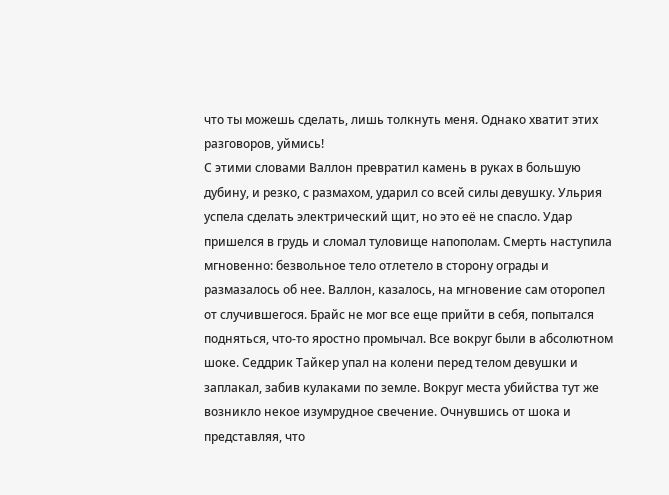что ты можешь сделать, лишь толкнуть меня. Однако хватит этих разговоров, уймись!
С этими словами Валлон превратил камень в руках в большую дубину, и резко, с размахом, ударил со всей силы девушку. Ульрия успела сделать электрический щит, но это её не спасло. Удар пришелся в грудь и сломал туловище напополам. Смерть наступила мгновенно: безвольное тело отлетело в сторону ограды и размазалось об нее. Валлон, казалось, на мгновение сам оторопел от случившегося. Брайс не мог все еще прийти в себя, попытался подняться, что-то яростно промычал. Все вокруг были в абсолютном шоке. Седдрик Тайкер упал на колени перед телом девушки и заплакал, забив кулаками по земле. Вокруг места убийства тут же возникло некое изумрудное свечение. Очнувшись от шока и представляя, что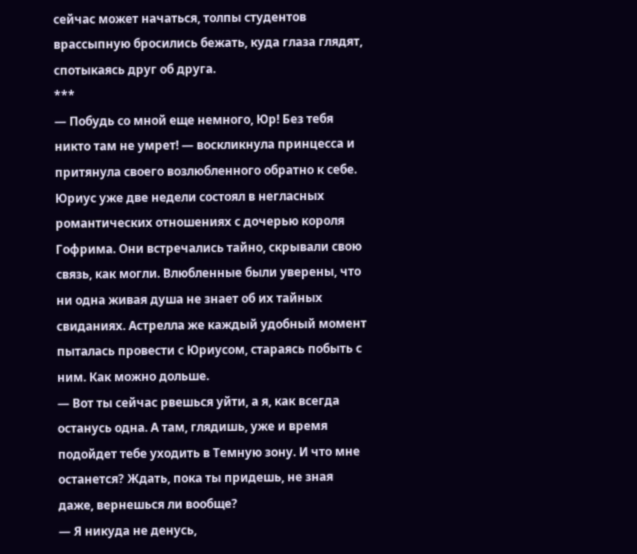сейчас может начаться, толпы студентов врассыпную бросились бежать, куда глаза глядят, спотыкаясь друг об друга.
***
— Побудь со мной еще немного, Юр! Без тебя никто там не умрет! — воскликнула принцесса и притянула своего возлюбленного обратно к себе.
Юриус уже две недели состоял в негласных романтических отношениях с дочерью короля Гофрима. Они встречались тайно, скрывали свою связь, как могли. Влюбленные были уверены, что ни одна живая душа не знает об их тайных свиданиях. Астрелла же каждый удобный момент пыталась провести с Юриусом, стараясь побыть с ним. Как можно дольше.
— Вот ты сейчас рвешься уйти, а я, как всегда останусь одна. А там, глядишь, уже и время подойдет тебе уходить в Темную зону. И что мне останется? Ждать, пока ты придешь, не зная даже, вернешься ли вообще?
— Я никуда не денусь,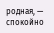родная, — спокойно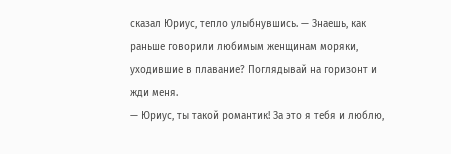сказал Юриус, тепло улыбнувшись. — Знаешь, как раньше говорили любимым женщинам моряки, уходившие в плавание? Поглядывай на горизонт и жди меня.
— Юриус, ты такой романтик! За это я тебя и люблю,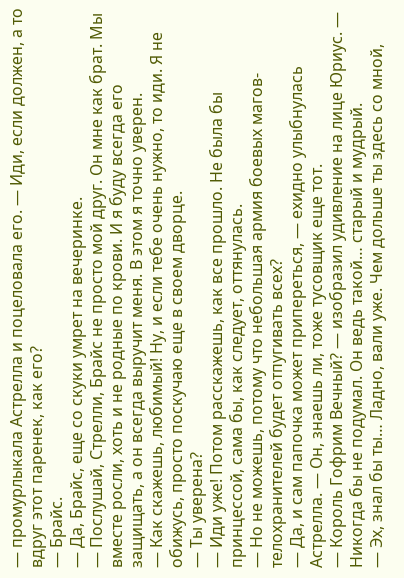— промурлыкала Астрелла и поцеловала его. — Иди, если должен, а то вдруг этот паренек, как его?
— Брайс.
— Да, Брайс, еще со скуки умрет на вечеринке.
— Послушай, Стрелли, Брайс не просто мой друг. Он мне как брат. Мы вместе росли, хоть и не родные по крови. И я буду всегда его защищать, а он всегда выручит меня. В этом я точно уверен.
— Как скажешь, любимый! Ну, и если тебе очень нужно, то иди. Я не обижусь, просто поскучаю еще в своем дворце.
— Ты уверена?
— Иди уже! Потом расскажешь, как все прошло. Не была бы принцессой, сама бы, как следует, оттянулась.
— Но не можешь, потому что небольшая армия боевых магов-телохранителей будет отпугивать всех?
— Да, и сам папочка может припереться, — ехидно улыбнулась Астрелла. — Он, знаешь ли, тоже тусовщик еще тот.
— Король Гофрим Вечный? — изобразил удивление на лице Юриус. — Никогда бы не подумал. Он ведь такой… старый и мудрый.
— Эх, знал бы ты… Ладно, вали уже. Чем дольше ты здесь со мной,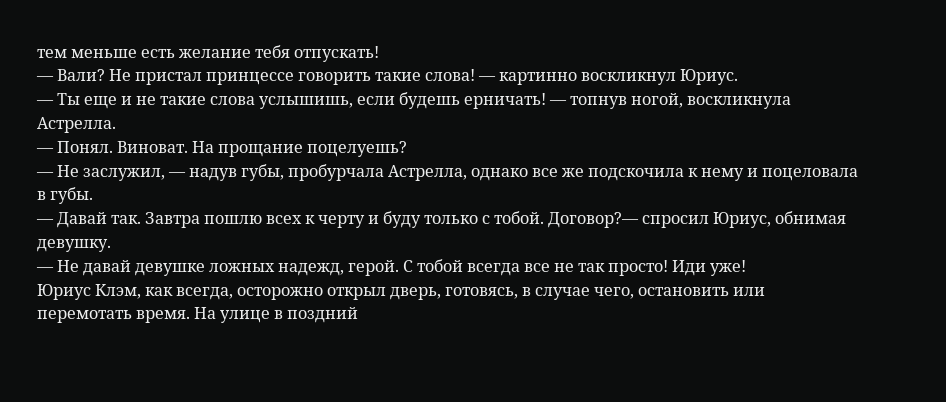тем меньше есть желание тебя отпускать!
— Вали? Не пристал принцессе говорить такие слова! — картинно воскликнул Юриус.
— Ты еще и не такие слова услышишь, если будешь ерничать! — топнув ногой, воскликнула Астрелла.
— Понял. Виноват. На прощание поцелуешь?
— Не заслужил, — надув губы, пробурчала Астрелла, однако все же подскочила к нему и поцеловала в губы.
— Давай так. Завтра пошлю всех к черту и буду только с тобой. Договор?— спросил Юриус, обнимая девушку.
— Не давай девушке ложных надежд, герой. С тобой всегда все не так просто! Иди уже!
Юриус Клэм, как всегда, осторожно открыл дверь, готовясь, в случае чего, остановить или перемотать время. На улице в поздний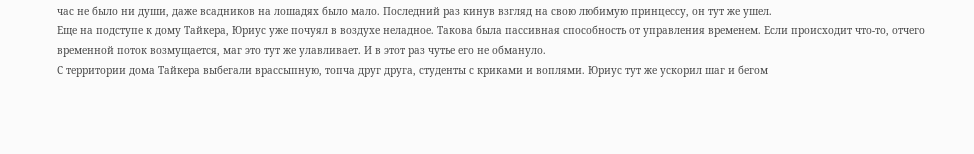час не было ни души, даже всадников на лошадях было мало. Последний раз кинув взгляд на свою любимую принцессу, он тут же ушел.
Еще на подступе к дому Тайкера, Юриус уже почуял в воздухе неладное. Такова была пассивная способность от управления временем. Если происходит что-то, отчего временной поток возмущается, маг это тут же улавливает. И в этот раз чутье его не обмануло.
С территории дома Тайкера выбегали врассыпную, топча друг друга, студенты с криками и воплями. Юриус тут же ускорил шаг и бегом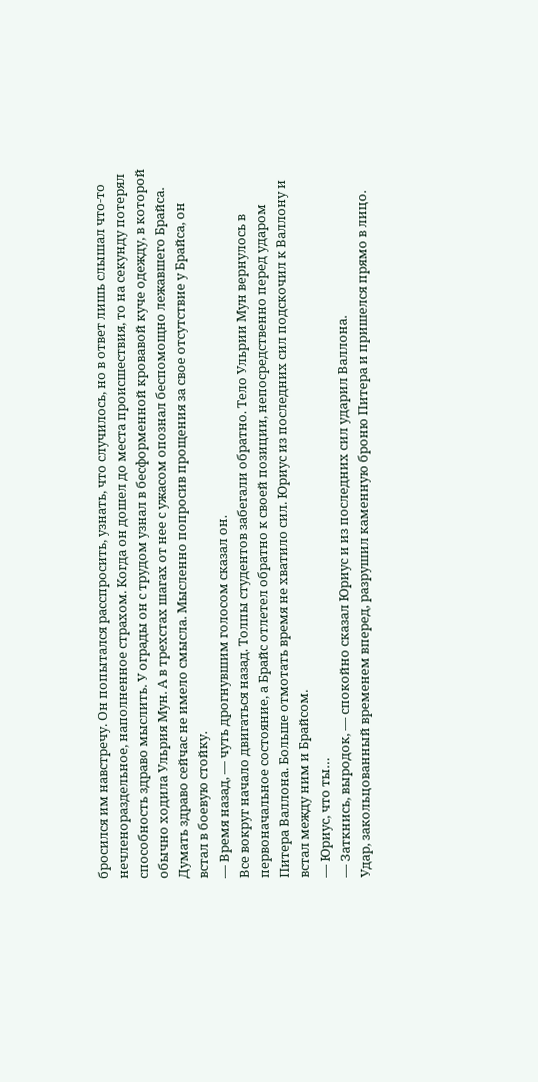бросился им навстречу. Он попытался расспросить, узнать, что случилось, но в ответ лишь слышал что-то нечленораздельное, наполненное страхом. Когда он дошел до места происшествия, то на секунду потерял способность здраво мыслить. У ограды он с трудом узнал в бесформенной кровавой куче одежду, в которой обычно ходила Ульрия Мун. А в трехстах шагах от нее с ужасом опознал беспомощно лежавшего Брайса. Думать здраво сейчас не имело смысла. Мысленно попросив прощения за свое отсутствие у Брайса, он встал в боевую стойку.
— Время назад, — чуть дрогнувшим голосом сказал он.
Все вокруг начало двигаться назад. Толпы студентов забегали обратно. Тело Ульрии Мун вернулось в первоначальное состояние, а Брайс отлетел обратно к своей позиции, непосредственно перед ударом Питера Валлона. Больше отмотать время не хватило сил. Юриус из последних сил подскочил к Валлону и встал между ним и Брайсом.
— Юриус, что ты…
— Заткнись, выродок, — спокойно сказал Юриус и из последних сил ударил Валлона.
Удар, закольцованный временем вперед, разрушил каменную броню Питера и пришелся прямо в лицо.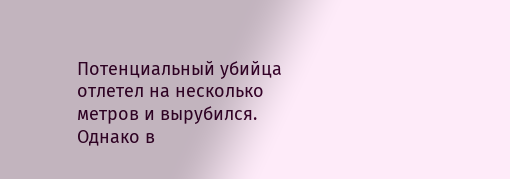Потенциальный убийца отлетел на несколько метров и вырубился. Однако в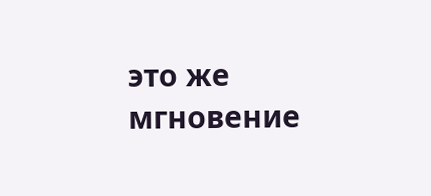это же мгновение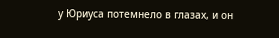у Юриуса потемнело в глазах, и он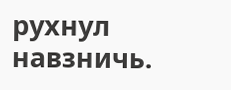рухнул навзничь.